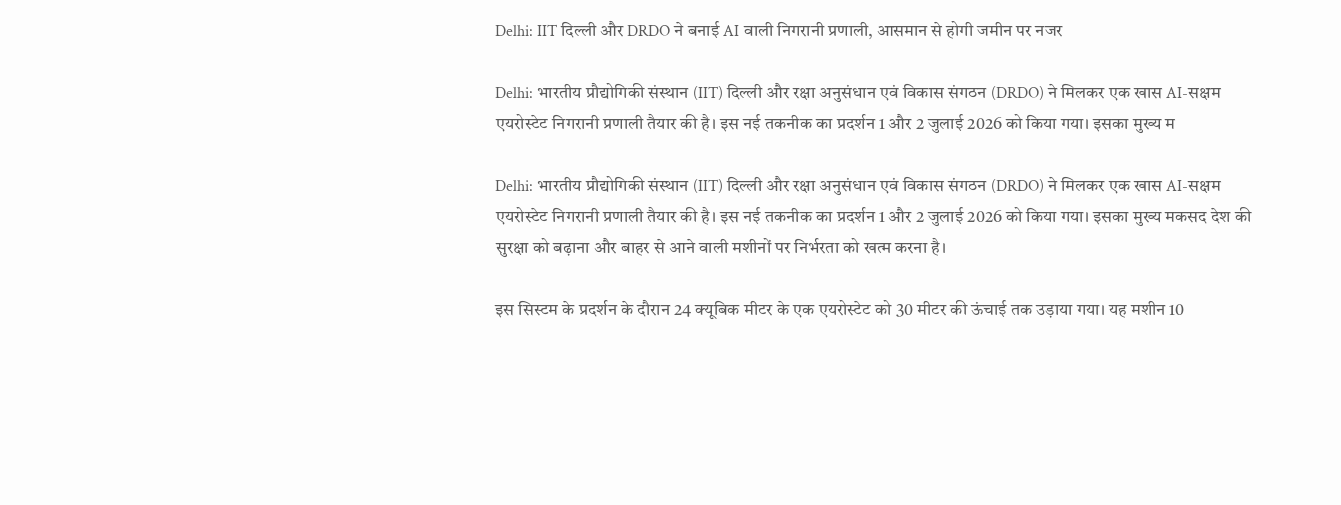Delhi: IIT दिल्ली और DRDO ने बनाई AI वाली निगरानी प्रणाली, आसमान से होगी जमीन पर नजर

Delhi: भारतीय प्रौद्योगिकी संस्थान (IIT) दिल्ली और रक्षा अनुसंधान एवं विकास संगठन (DRDO) ने मिलकर एक खास AI-सक्षम एयरोस्टेट निगरानी प्रणाली तैयार की है। इस नई तकनीक का प्रदर्शन 1 और 2 जुलाई 2026 को किया गया। इसका मुख्य म

Delhi: भारतीय प्रौद्योगिकी संस्थान (IIT) दिल्ली और रक्षा अनुसंधान एवं विकास संगठन (DRDO) ने मिलकर एक खास AI-सक्षम एयरोस्टेट निगरानी प्रणाली तैयार की है। इस नई तकनीक का प्रदर्शन 1 और 2 जुलाई 2026 को किया गया। इसका मुख्य मकसद देश की सुरक्षा को बढ़ाना और बाहर से आने वाली मशीनों पर निर्भरता को खत्म करना है।

इस सिस्टम के प्रदर्शन के दौरान 24 क्यूबिक मीटर के एक एयरोस्टेट को 30 मीटर की ऊंचाई तक उड़ाया गया। यह मशीन 10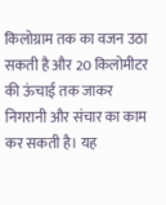किलोग्राम तक का वजन उठा सकती है और 20 किलोमीटर की ऊंचाई तक जाकर निगरानी और संचार का काम कर सकती है। यह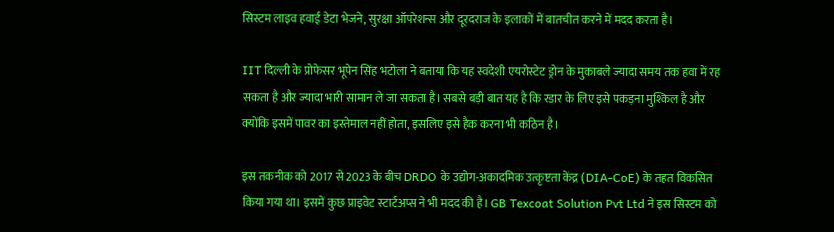सिस्टम लाइव हवाई डेटा भेजने, सुरक्षा ऑपरेशन्स और दूरदराज के इलाकों में बातचीत करने में मदद करता है।

IIT दिल्ली के प्रोफेसर भूपेन सिंह भटोला ने बताया कि यह स्वदेशी एयरोस्टेट ड्रोन के मुकाबले ज्यादा समय तक हवा में रह सकता है और ज्यादा भारी सामान ले जा सकता है। सबसे बड़ी बात यह है कि रडार के लिए इसे पकड़ना मुश्किल है और क्योंकि इसमें पावर का इस्तेमाल नहीं होता, इसलिए इसे हैक करना भी कठिन है।

इस तकनीक को 2017 से 2023 के बीच DRDO के उद्योग-अकादमिक उत्कृष्टता केंद्र (DIA-CoE) के तहत विकसित किया गया था। इसमें कुछ प्राइवेट स्टार्टअप्स ने भी मदद की है। GB Texcoat Solution Pvt Ltd ने इस सिस्टम को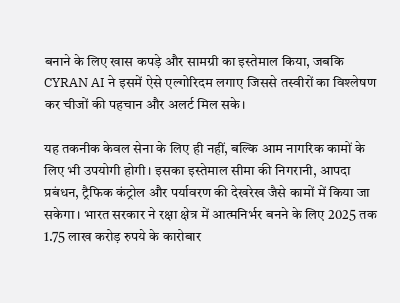बनाने के लिए खास कपड़े और सामग्री का इस्तेमाल किया, जबकि CYRAN AI ने इसमें ऐसे एल्गोरिदम लगाए जिससे तस्वीरों का विश्लेषण कर चीजों की पहचान और अलर्ट मिल सके।

यह तकनीक केवल सेना के लिए ही नहीं, बल्कि आम नागरिक कामों के लिए भी उपयोगी होगी। इसका इस्तेमाल सीमा की निगरानी, आपदा प्रबंधन, ट्रैफिक कंट्रोल और पर्यावरण की देखरेख जैसे कामों में किया जा सकेगा। भारत सरकार ने रक्षा क्षेत्र में आत्मनिर्भर बनने के लिए 2025 तक 1.75 लाख करोड़ रुपये के कारोबार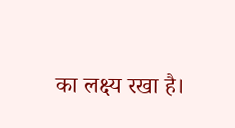का लक्ष्य रखा है।